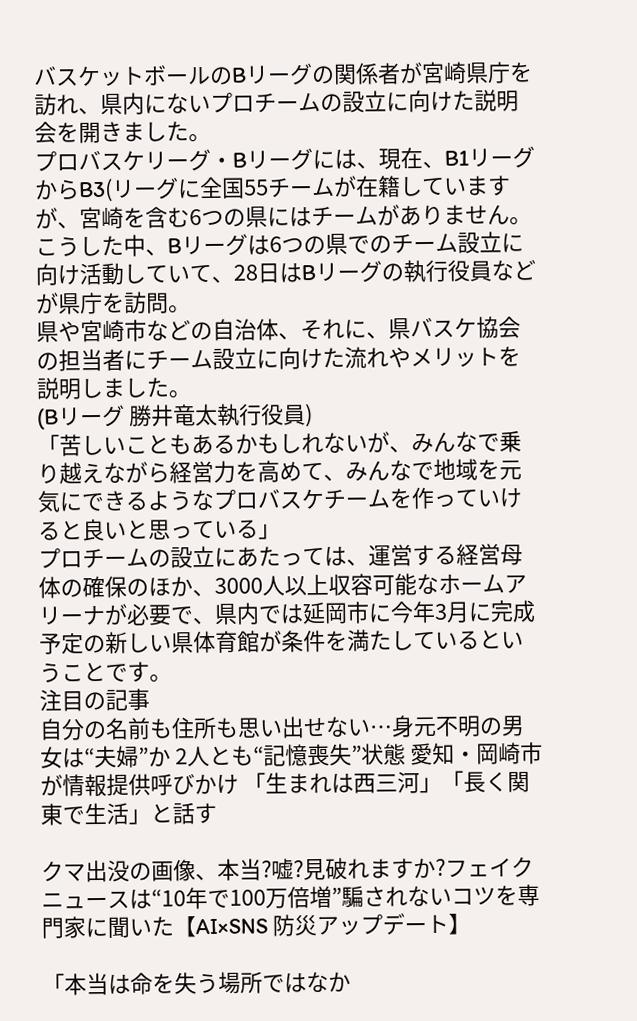バスケットボールのBリーグの関係者が宮崎県庁を訪れ、県内にないプロチームの設立に向けた説明会を開きました。
プロバスケリーグ・Bリーグには、現在、B1リーグからB3(リーグに全国55チームが在籍していますが、宮崎を含む6つの県にはチームがありません。
こうした中、Bリーグは6つの県でのチーム設立に向け活動していて、28日はBリーグの執行役員などが県庁を訪問。
県や宮崎市などの自治体、それに、県バスケ協会の担当者にチーム設立に向けた流れやメリットを説明しました。
(Bリーグ 勝井竜太執行役員)
「苦しいこともあるかもしれないが、みんなで乗り越えながら経営力を高めて、みんなで地域を元気にできるようなプロバスケチームを作っていけると良いと思っている」
プロチームの設立にあたっては、運営する経営母体の確保のほか、3000人以上収容可能なホームアリーナが必要で、県内では延岡市に今年3月に完成予定の新しい県体育館が条件を満たしているということです。
注目の記事
自分の名前も住所も思い出せない…身元不明の男女は“夫婦”か 2人とも“記憶喪失”状態 愛知・岡崎市が情報提供呼びかけ 「生まれは西三河」「長く関東で生活」と話す

クマ出没の画像、本当?嘘?見破れますか?フェイクニュースは“10年で100万倍増”騙されないコツを専門家に聞いた【AI×SNS 防災アップデート】

「本当は命を失う場所ではなか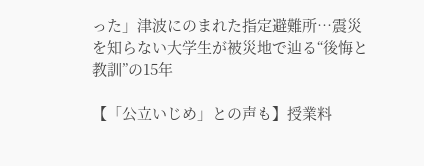った」津波にのまれた指定避難所…震災を知らない大学生が被災地で辿る“後悔と教訓”の15年

【「公立いじめ」との声も】授業料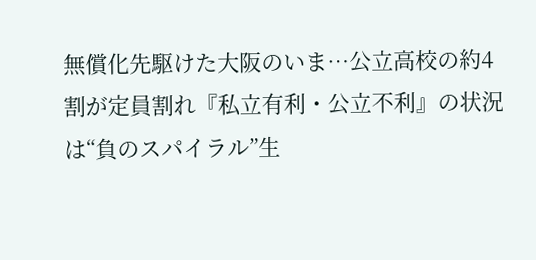無償化先駆けた大阪のいま…公立高校の約4割が定員割れ『私立有利・公立不利』の状況は“負のスパイラル”生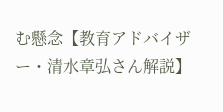む懸念【教育アドバイザー・清水章弘さん解説】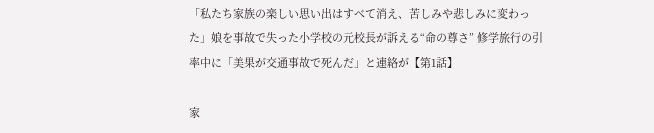「私たち家族の楽しい思い出はすべて消え、苦しみや悲しみに変わった」娘を事故で失った小学校の元校長が訴える“命の尊さ” 修学旅行の引率中に「美果が交通事故で死んだ」と連絡が【第1話】

家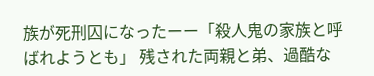族が死刑囚になったーー「殺人鬼の家族と呼ばれようとも」 残された両親と弟、過酷な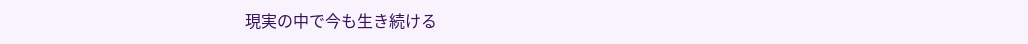現実の中で今も生き続ける